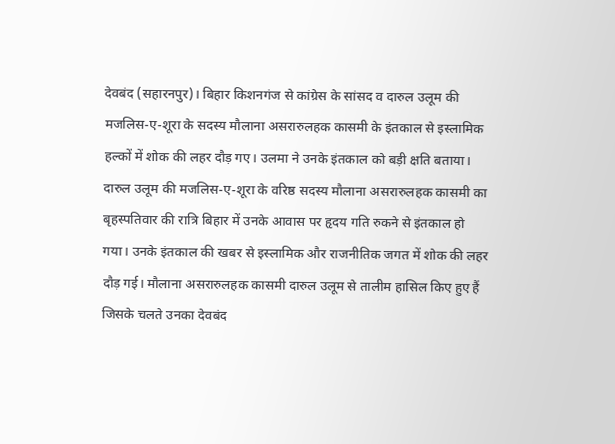देवबंद (सहारनपुर)। बिहार किशनगंज से कांग्रेस के सांसद व दारुल उलूम की मजलिस-ए-शूरा के सदस्य मौलाना असरारुलहक कासमी के इंतकाल से इस्लामिक हल्कों में शोक की लहर दौड़ गए। उलमा ने उनके इंतकाल को बड़ी क्षति बताया।
दारुल उलूम की मजलिस-ए-शूरा के वरिष्ठ सदस्य मौलाना असरारुलहक कासमी का बृहस्पतिवार की रात्रि बिहार में उनके आवास पर हृदय गति रुकने से इंतकाल हो गया। उनके इंतकाल की खबर से इस्लामिक और राजनीतिक जगत में शोक की लहर दौड़ गई। मौलाना असरारुलहक कासमी दारुल उलूम से तालीम हासिल किए हुए हैं जिसके चलते उनका देवबंद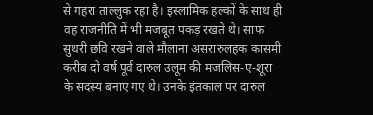से गहरा ताल्लुक रहा है। इस्लामिक हल्कों के साथ ही वह राजनीति में भी मजबूत पकड़ रखते थे। साफ सुथरी छवि रखने वाले मौलाना असरारुलहक कासमी करीब दो वर्ष पूर्व दारुल उलूम की मजलिस-ए-शूरा के सदस्य बनाए गए थे। उनके इंतकाल पर दारुल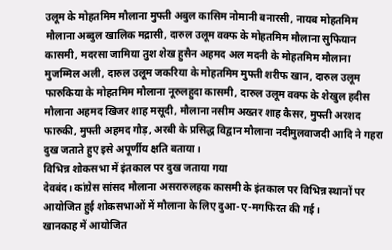उलूम के मोहतमिम मौलाना मुफ्ती अबुल कासिम नोमानी बनारसी, नायब मोहतमिम मौलाना अब्दुल खालिक मद्रासी, दारुल उलूम वक्फ के मोहतमिम मौलाना सुफियान कासमी, मदरसा जामिया तुश शेख हुसैन अहमद अल मदनी के मोहतमिम मौलाना मुजम्मिल अली, दारुल उलूम जकरिया के मोहतमिम मुफ्ती शरीफ खान, दारुल उलूम फारुकिया के मोहतमिम मौलाना नूरुलहुदा कासमी, दारुल उलूम वक्फ के शेखुल हदीस मौलाना अहमद खिजर शाह मसूदी, मौलाना नसीम अख्तर शाह कैसर, मुफ्ती अरशद फारुकी, मुफ्ती अहमद गौड़, अरबी के प्रसिद्ध विद्वान मौलाना नदीमुलवाजदी आदि ने गहरा दुख जताते हुए इसे अपूर्णीय क्षति बताया।
विभिन्न शोकसभा में इंतकाल पर दुख जताया गया
देवबंद। कांग्रेस सांसद मौलाना असरारुलहक कासमी के इंतकाल पर विभिन्न स्थानों पर आयोजित हुई शोकसभाओं में मौलाना के लिए दुआ-ए-मगफिरत की गई।
खानकाह में आयोजित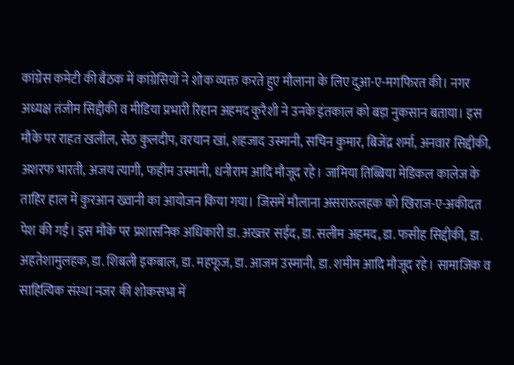कांग्रेस कमेटी की बैठक में कांग्रेसियों ने शोक व्यक्त करते हुए मौलाना के लिए दुआ-ए-मगफिरत की। नगर अध्यक्ष तंजीम सिद्दीकी व मीडिया प्रभारी रिहान अहमद कुरैशी ने उनके इंतकाल को बड़ा नुकसान बताया। इस मौके पर राहत खलील, सेठ कुलदीप, वरयान खां, शहजाद उस्मानी, सचिन कुमार, बिजेंद्र शर्मा, अनवार सिद्दीकी, अशरफ भारती, अजय त्यागी, फहीम उस्मानी, धनीराम आदि मौजूद रहे। जामिया तिब्बिया मेडिकल कालेज के ताहिर हाल में कुरआन ख्वानी का आयोजन किया गया। जिसमें मौलाना असरारुलहक को खिराज-ए-अकीदत पेश की गई। इस मौके पर प्रशासनिक अधिकारी डा. अख्तर सईद, डा. सलीम अहमद, डा. फसीह सिद्दीकी, डा. अहतेशामुलहक, डा. शिबली इकबाल, डा. महफूज, डा. आजम उस्मानी, डा. शमीम आदि मौजूद रहे। सामाजिक व साहित्यिक संस्था नजर की शोकसभा में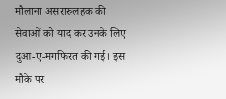मौलाना असरारुलहक की सेवाओं को याद कर उनके लिए दुआ-ए-मगफिरत की गई। इस मौके पर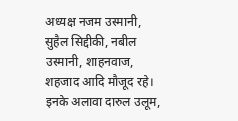अध्यक्ष नजम उस्मानी, सुहैल सिद्दीकी, नबील उस्मानी, शाहनवाज, शहजाद आदि मौजूद रहे। इनके अलावा दारुल उलूम,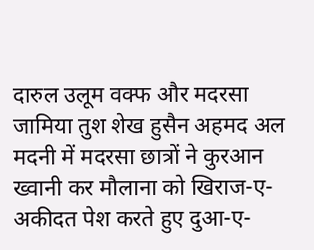दारुल उलूम वक्फ और मदरसा जामिया तुश शेख हुसैन अहमद अल मदनी में मदरसा छात्रों ने कुरआन ख्वानी कर मौलाना को खिराज-ए-अकीदत पेश करते हुए दुआ-ए-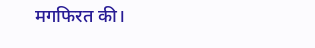मगफिरत की।